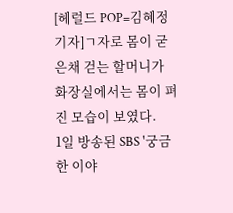[헤럴드 POP=김혜정 기자]ㄱ자로 몸이 굳은채 걷는 할머니가 화장실에서는 몸이 펴진 모습이 보였다.
1일 방송된 SBS '궁금한 이야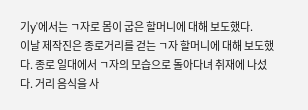기y'에서는 ㄱ자로 몸이 굽은 할머니에 대해 보도했다.
이날 제작진은 종로거리를 걷는 ㄱ자 할머니에 대해 보도했다. 종로 일대에서 ㄱ자의 모습으로 돌아다녀 취재에 나섰다. 거리 음식을 사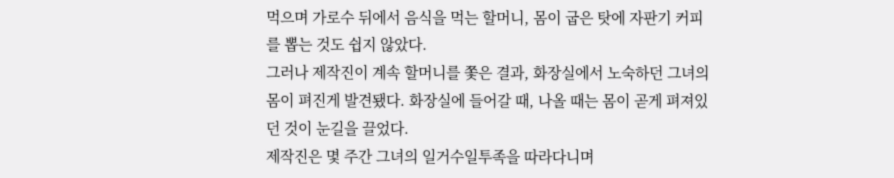먹으며 가로수 뒤에서 음식을 먹는 할머니, 몸이 굽은 탓에 자판기 커피를 뽑는 것도 쉽지 않았다.
그러나 제작진이 계속 할머니를 쫓은 결과, 화장실에서 노숙하던 그녀의 몸이 펴진게 발견됐다. 화장실에 들어갈 때, 나올 때는 몸이 곧게 펴져있던 것이 눈길을 끌었다.
제작진은 몇 주간 그녀의 일거수일투족을 따라다니며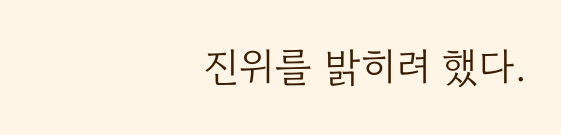진위를 밝히려 했다.